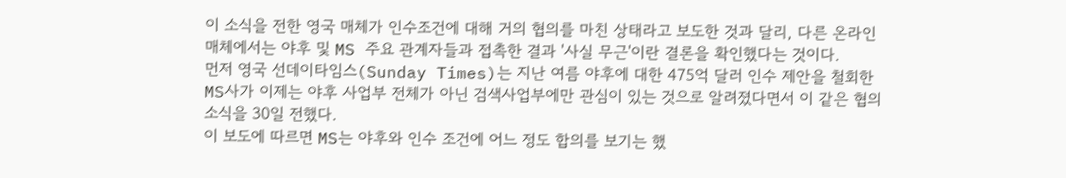이 소식을 전한 영국 매체가 인수조건에 대해 거의 협의를 마친 상태라고 보도한 것과 달리, 다른 온라인 매체에서는 야후 및 MS 주요 관계자들과 접촉한 결과 '사실 무근'이란 결론을 확인했다는 것이다.
먼저 영국 선데이타임스(Sunday Times)는 지난 여름 야후에 대한 475억 달러 인수 제안을 철회한 MS사가 이제는 야후 사업부 전체가 아닌 검색사업부에만 관심이 있는 것으로 알려졌다면서 이 같은 협의 소식을 30일 전했다.
이 보도에 따르면 MS는 야후와 인수 조건에 어느 정도 합의를 보기는 했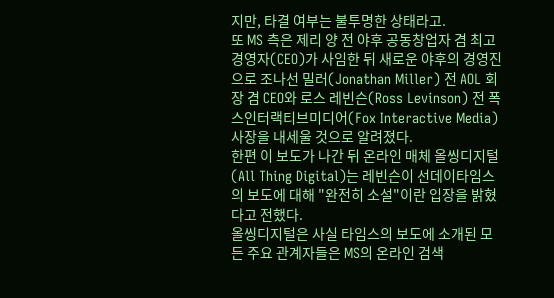지만, 타결 여부는 불투명한 상태라고.
또 MS 측은 제리 양 전 야후 공동창업자 겸 최고경영자(CEO)가 사임한 뒤 새로운 야후의 경영진으로 조나선 밀러(Jonathan Miller) 전 AOL 회장 겸 CEO와 로스 레빈슨(Ross Levinson) 전 폭스인터랙티브미디어(Fox Interactive Media) 사장을 내세울 것으로 알려졌다.
한편 이 보도가 나간 뒤 온라인 매체 올씽디지털(All Thing Digital)는 레빈슨이 선데이타임스의 보도에 대해 "완전히 소설"이란 입장을 밝혔다고 전했다.
올씽디지털은 사실 타임스의 보도에 소개된 모든 주요 관계자들은 MS의 온라인 검색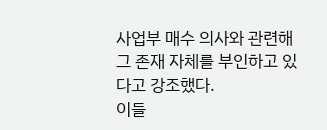사업부 매수 의사와 관련해 그 존재 자체를 부인하고 있다고 강조했다.
이들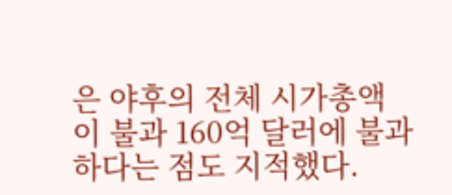은 야후의 전체 시가총액이 불과 160억 달러에 불과하다는 점도 지적했다.